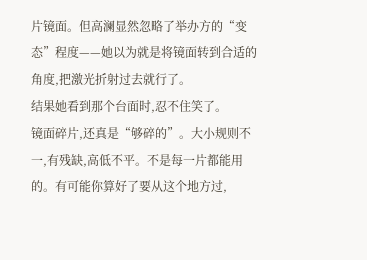片镜面。但高澜显然忽略了举办方的“变态”程度——她以为就是将镜面转到合适的角度,把激光折射过去就行了。
结果她看到那个台面时,忍不住笑了。
镜面碎片,还真是“够碎的”。大小规则不一,有残缺,高低不平。不是每一片都能用的。有可能你算好了要从这个地方过,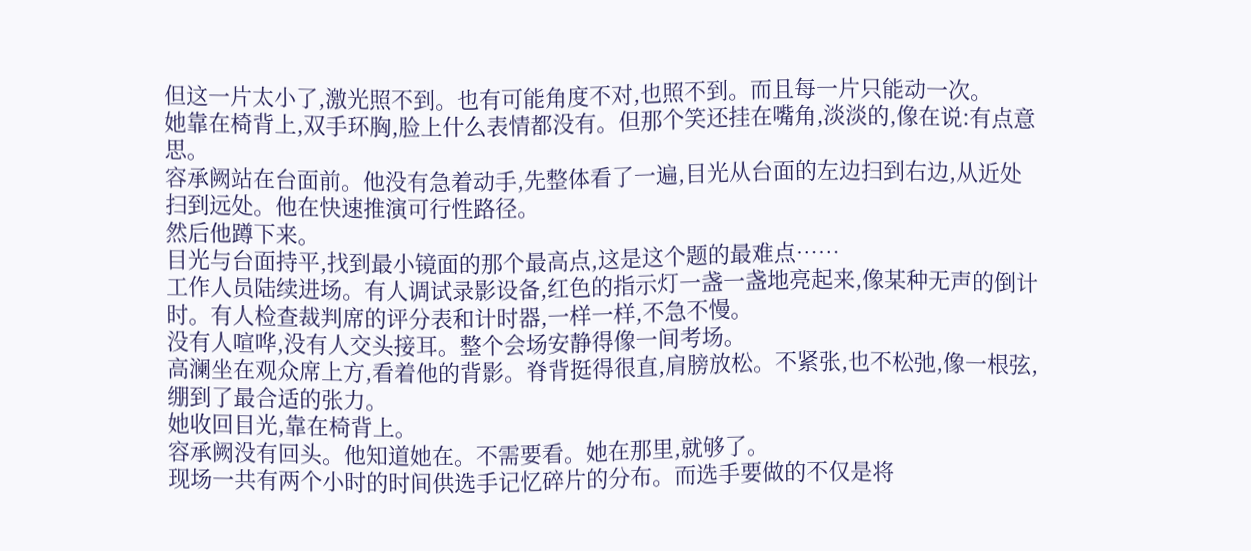但这一片太小了,激光照不到。也有可能角度不对,也照不到。而且每一片只能动一次。
她靠在椅背上,双手环胸,脸上什么表情都没有。但那个笑还挂在嘴角,淡淡的,像在说:有点意思。
容承阙站在台面前。他没有急着动手,先整体看了一遍,目光从台面的左边扫到右边,从近处扫到远处。他在快速推演可行性路径。
然后他蹲下来。
目光与台面持平,找到最小镜面的那个最高点,这是这个题的最难点……
工作人员陆续进场。有人调试录影设备,红色的指示灯一盏一盏地亮起来,像某种无声的倒计时。有人检查裁判席的评分表和计时器,一样一样,不急不慢。
没有人喧哗,没有人交头接耳。整个会场安静得像一间考场。
高澜坐在观众席上方,看着他的背影。脊背挺得很直,肩膀放松。不紧张,也不松弛,像一根弦,绷到了最合适的张力。
她收回目光,靠在椅背上。
容承阙没有回头。他知道她在。不需要看。她在那里,就够了。
现场一共有两个小时的时间供选手记忆碎片的分布。而选手要做的不仅是将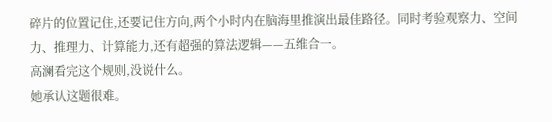碎片的位置记住,还要记住方向,两个小时内在脑海里推演出最佳路径。同时考验观察力、空间力、推理力、计算能力,还有超强的算法逻辑——五维合一。
高澜看完这个规则,没说什么。
她承认这题很难。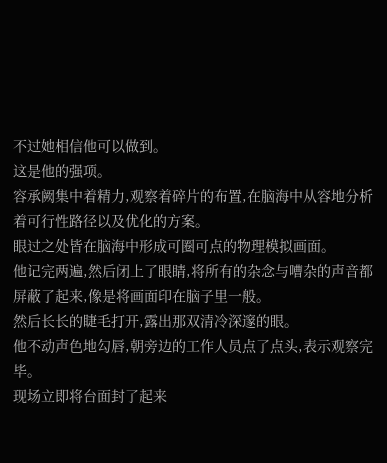不过她相信他可以做到。
这是他的强项。
容承阙集中着精力,观察着碎片的布置,在脑海中从容地分析着可行性路径以及优化的方案。
眼过之处皆在脑海中形成可圈可点的物理模拟画面。
他记完两遍,然后闭上了眼睛,将所有的杂念与嘈杂的声音都屏蔽了起来,像是将画面印在脑子里一般。
然后长长的睫毛打开,露出那双清冷深邃的眼。
他不动声色地勾唇,朝旁边的工作人员点了点头,表示观察完毕。
现场立即将台面封了起来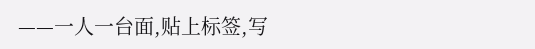——一人一台面,贴上标签,写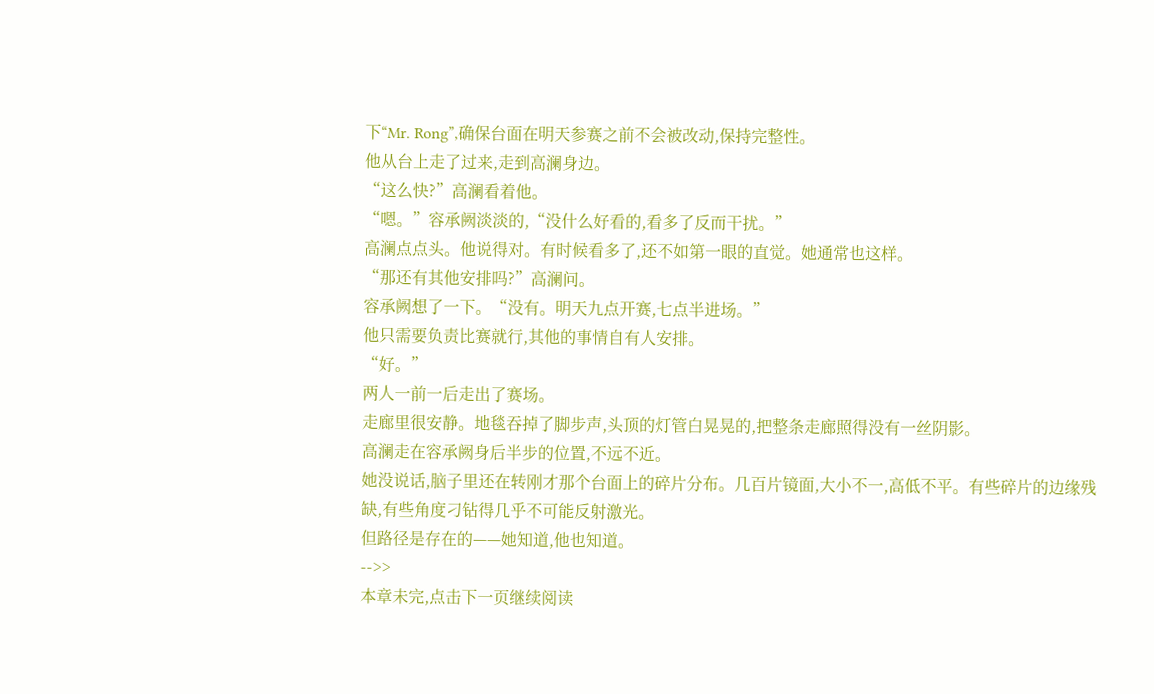下“Mr. Rong”,确保台面在明天参赛之前不会被改动,保持完整性。
他从台上走了过来,走到高澜身边。
“这么快?”高澜看着他。
“嗯。”容承阙淡淡的,“没什么好看的,看多了反而干扰。”
高澜点点头。他说得对。有时候看多了,还不如第一眼的直觉。她通常也这样。
“那还有其他安排吗?”高澜问。
容承阙想了一下。“没有。明天九点开赛,七点半进场。”
他只需要负责比赛就行,其他的事情自有人安排。
“好。”
两人一前一后走出了赛场。
走廊里很安静。地毯吞掉了脚步声,头顶的灯管白晃晃的,把整条走廊照得没有一丝阴影。
高澜走在容承阙身后半步的位置,不远不近。
她没说话,脑子里还在转刚才那个台面上的碎片分布。几百片镜面,大小不一,高低不平。有些碎片的边缘残缺,有些角度刁钻得几乎不可能反射激光。
但路径是存在的——她知道,他也知道。
-->>
本章未完,点击下一页继续阅读